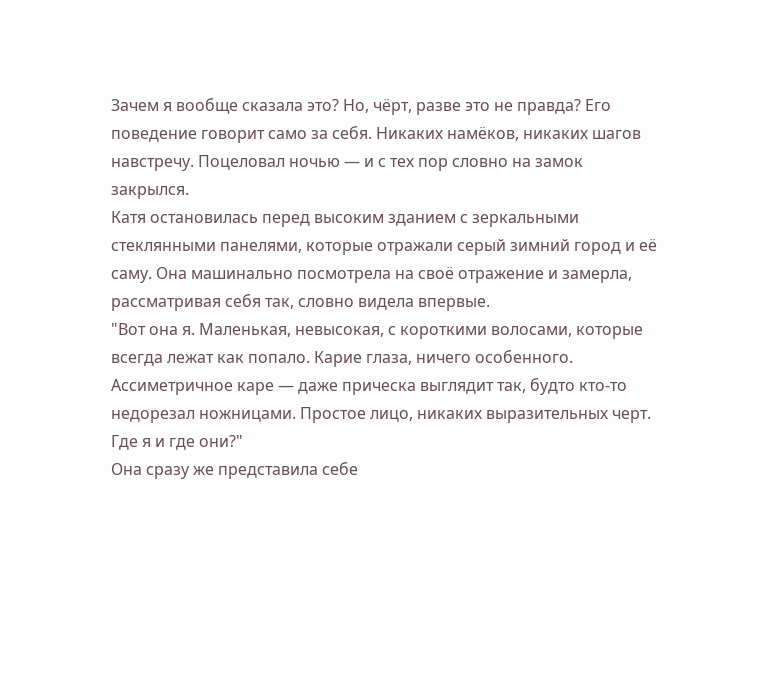Зачем я вообще сказала это? Но, чёрт, разве это не правда? Его поведение говорит само за себя. Никаких намёков, никаких шагов навстречу. Поцеловал ночью — и с тех пор словно на замок закрылся.
Катя остановилась перед высоким зданием с зеркальными стеклянными панелями, которые отражали серый зимний город и её саму. Она машинально посмотрела на своё отражение и замерла, рассматривая себя так, словно видела впервые.
"Вот она я. Маленькая, невысокая, с короткими волосами, которые всегда лежат как попало. Карие глаза, ничего особенного. Ассиметричное каре — даже прическа выглядит так, будто кто-то недорезал ножницами. Простое лицо, никаких выразительных черт. Где я и где они?"
Она сразу же представила себе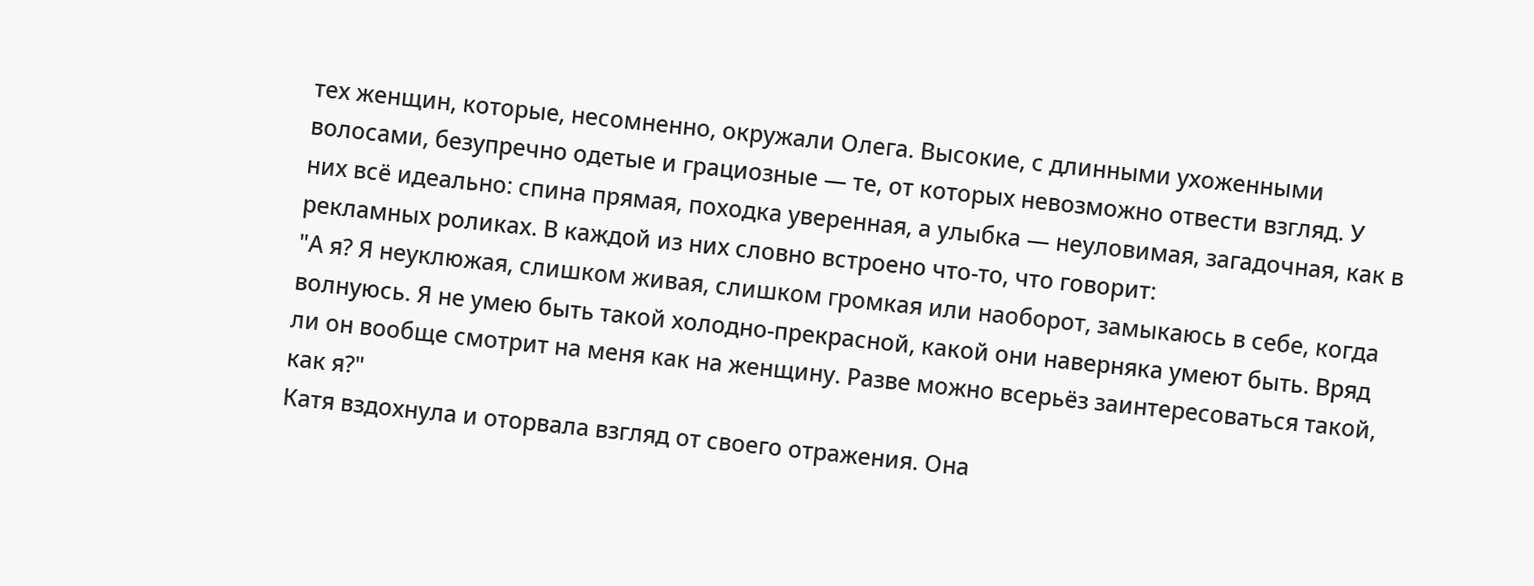тех женщин, которые, несомненно, окружали Олега. Высокие, с длинными ухоженными волосами, безупречно одетые и грациозные — те, от которых невозможно отвести взгляд. У них всё идеально: спина прямая, походка уверенная, а улыбка — неуловимая, загадочная, как в рекламных роликах. В каждой из них словно встроено что-то, что говорит:
"А я? Я неуклюжая, слишком живая, слишком громкая или наоборот, замыкаюсь в себе, когда волнуюсь. Я не умею быть такой холодно-прекрасной, какой они наверняка умеют быть. Вряд ли он вообще смотрит на меня как на женщину. Разве можно всерьёз заинтересоваться такой, как я?"
Катя вздохнула и оторвала взгляд от своего отражения. Она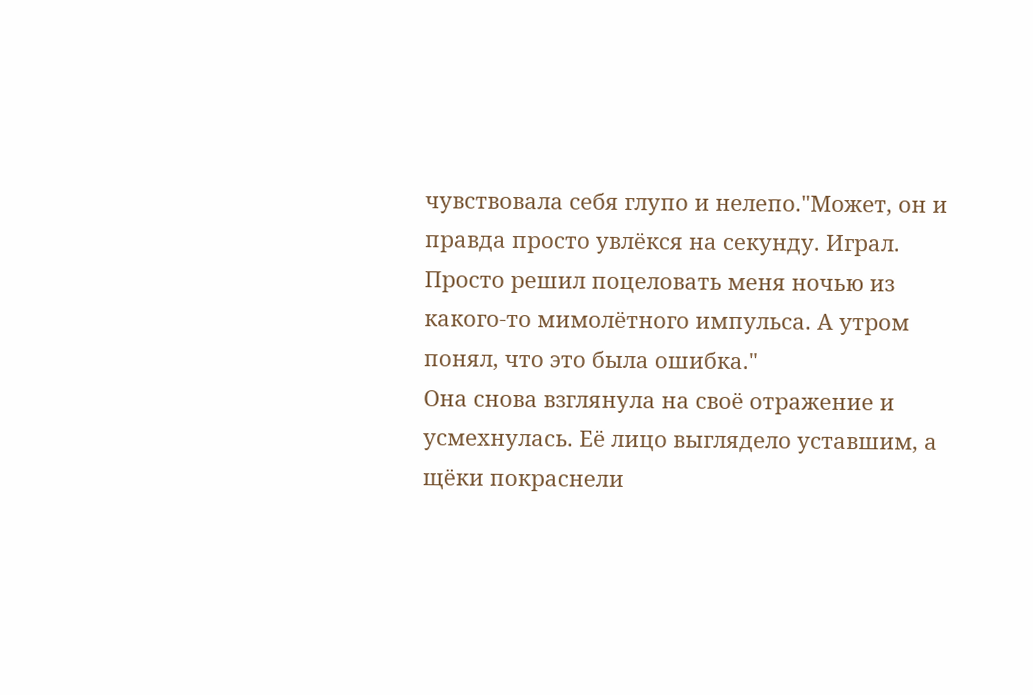чувствовала себя глупо и нелепо."Может, он и правда просто увлёкся на секунду. Играл. Просто решил поцеловать меня ночью из какого-то мимолётного импульса. А утром понял, что это была ошибка."
Она снова взглянула на своё отражение и усмехнулась. Её лицо выглядело уставшим, а щёки покраснели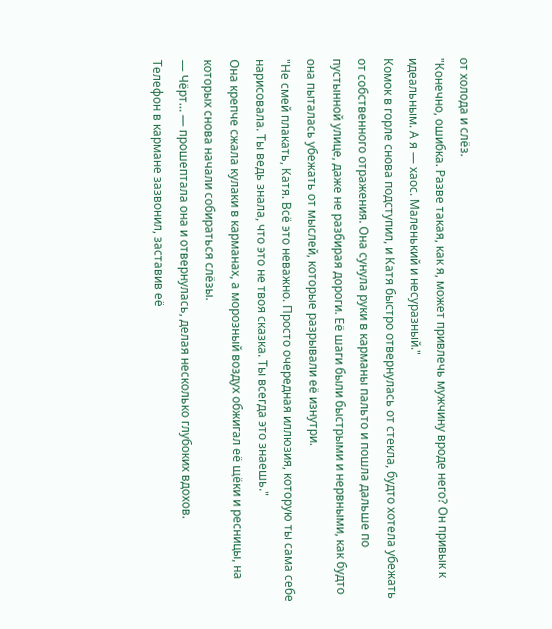от холода и слёз.
"Конечно, ошибка. Разве такая, как я, может привлечь мужчину вроде него? Он привык к идеальным. А я — хаос. Маленький и несуразный."
Комок в горле снова подступил, и Катя быстро отвернулась от стекла, будто хотела убежать от собственного отражения. Она сунула руки в карманы пальто и пошла дальше по пустынной улице, даже не разбирая дороги. Её шаги были быстрыми и нервными, как будто она пыталась убежать от мыслей, которые разрывали её изнутри.
"Не смей плакать, Катя. Всё это неважно. Просто очередная иллюзия, которую ты сама себе нарисовала. Ты ведь знала, что это не твоя сказка. Ты всегда это знаешь."
Она крепче сжала кулаки в карманах, а морозный воздух обжигал её щёки и ресницы, на которых снова начали собираться слёзы.
— Чёрт… — прошептала она и отвернулась, делая несколько глубоких вдохов.
Телефон в кармане зазвонил, заставив её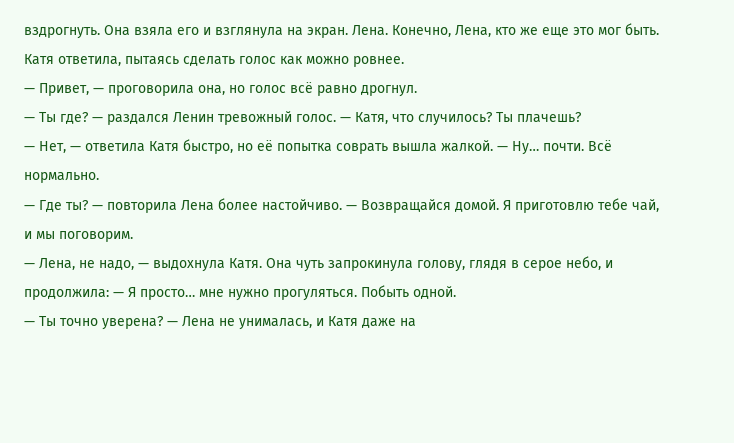вздрогнуть. Она взяла его и взглянула на экран. Лена. Конечно, Лена, кто же еще это мог быть. Катя ответила, пытаясь сделать голос как можно ровнее.
— Привет, — проговорила она, но голос всё равно дрогнул.
— Ты где? — раздался Ленин тревожный голос. — Катя, что случилось? Ты плачешь?
— Нет, — ответила Катя быстро, но её попытка соврать вышла жалкой. — Ну… почти. Всё нормально.
— Где ты? — повторила Лена более настойчиво. — Возвращайся домой. Я приготовлю тебе чай, и мы поговорим.
— Лена, не надо, — выдохнула Катя. Она чуть запрокинула голову, глядя в серое небо, и продолжила: — Я просто… мне нужно прогуляться. Побыть одной.
— Ты точно уверена? — Лена не унималась, и Катя даже на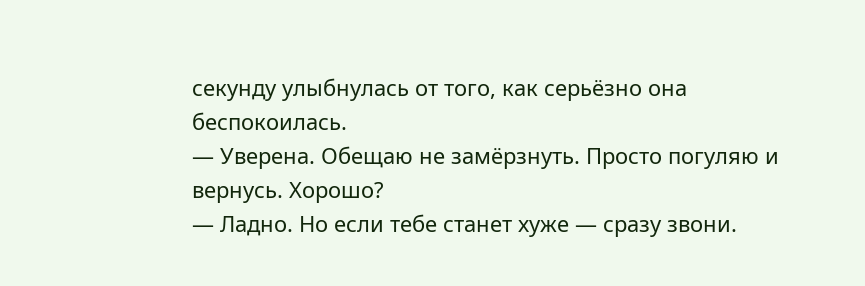секунду улыбнулась от того, как серьёзно она беспокоилась.
— Уверена. Обещаю не замёрзнуть. Просто погуляю и вернусь. Хорошо?
— Ладно. Но если тебе станет хуже — сразу звони.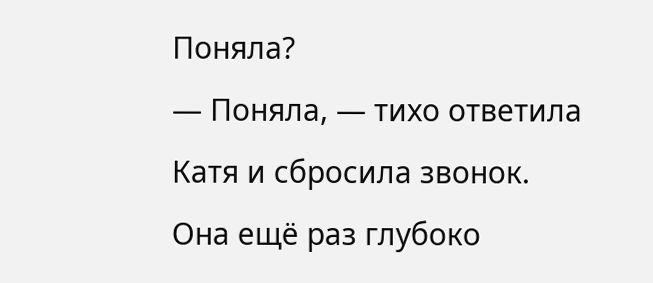Поняла?
— Поняла, — тихо ответила Катя и сбросила звонок.
Она ещё раз глубоко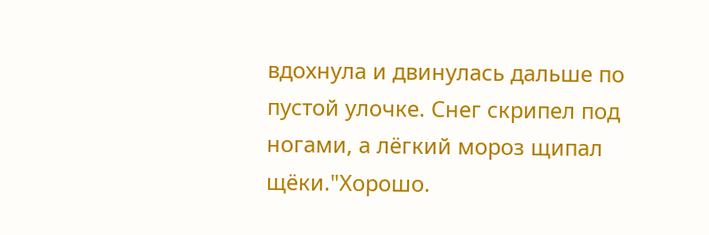вдохнула и двинулась дальше по пустой улочке. Снег скрипел под ногами, а лёгкий мороз щипал щёки."Хорошо.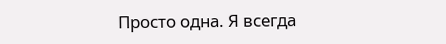Просто одна. Я всегда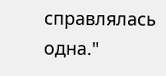справлялась одна."